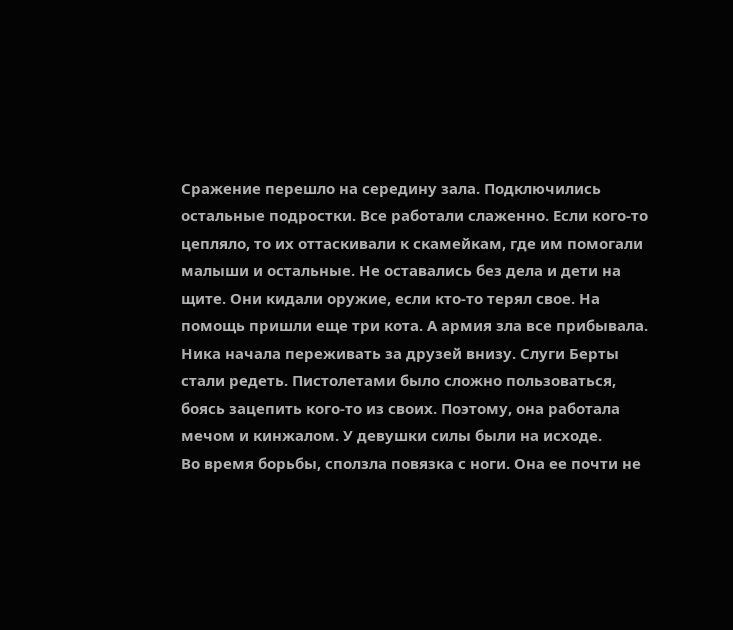Сражение перешло на середину зала. Подключились остальные подростки. Все работали слаженно. Если кого-то цепляло, то их оттаскивали к скамейкам, где им помогали малыши и остальные. Не оставались без дела и дети на щите. Они кидали оружие, если кто-то терял свое. На помощь пришли еще три кота. А армия зла все прибывала. Ника начала переживать за друзей внизу. Слуги Берты стали редеть. Пистолетами было сложно пользоваться, боясь зацепить кого-то из своих. Поэтому, она работала мечом и кинжалом. У девушки силы были на исходе.
Во время борьбы, сползла повязка с ноги. Она ее почти не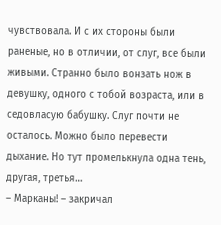чувствовала. И с их стороны были раненые, но в отличии, от слуг, все были живыми. Странно было вонзать нож в девушку, одного с тобой возраста, или в седовласую бабушку. Слуг почти не осталось. Можно было перевести дыхание. Но тут промелькнула одна тень, другая, третья…
– Марканы! – закричал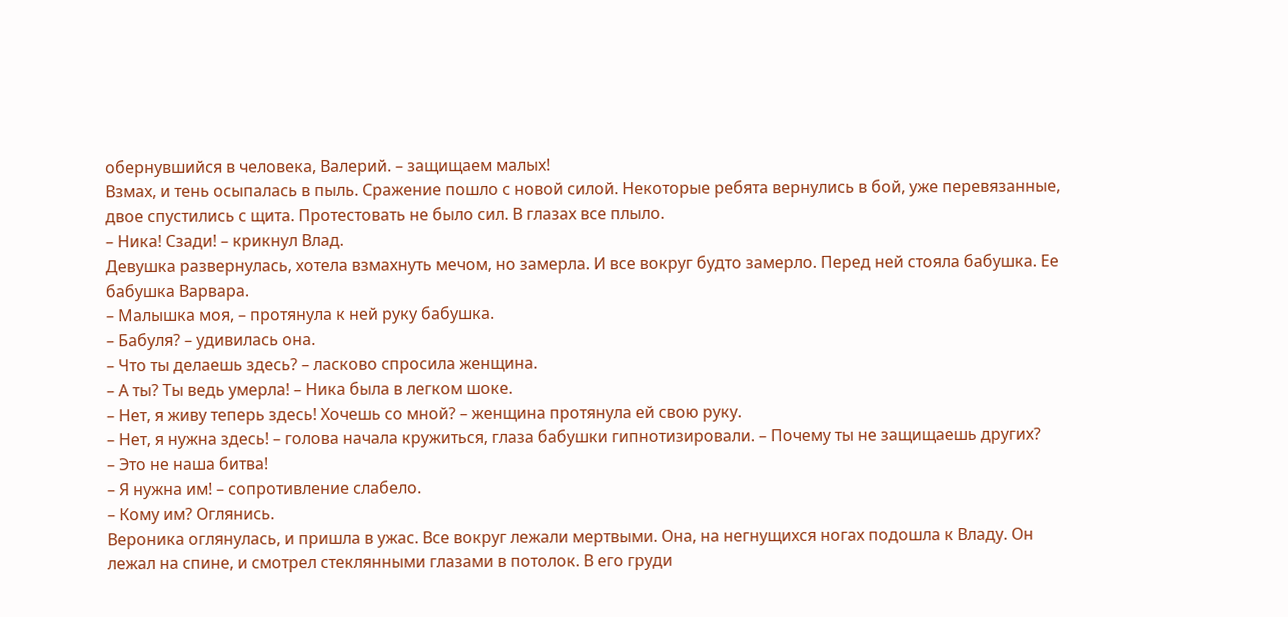обернувшийся в человека, Валерий. – защищаем малых!
Взмах, и тень осыпалась в пыль. Сражение пошло с новой силой. Некоторые ребята вернулись в бой, уже перевязанные, двое спустились с щита. Протестовать не было сил. В глазах все плыло.
– Ника! Сзади! – крикнул Влад.
Девушка развернулась, хотела взмахнуть мечом, но замерла. И все вокруг будто замерло. Перед ней стояла бабушка. Ее бабушка Варвара.
– Малышка моя, – протянула к ней руку бабушка.
– Бабуля? – удивилась она.
– Что ты делаешь здесь? – ласково спросила женщина.
– А ты? Ты ведь умерла! – Ника была в легком шоке.
– Нет, я живу теперь здесь! Хочешь со мной? – женщина протянула ей свою руку.
– Нет, я нужна здесь! – голова начала кружиться, глаза бабушки гипнотизировали. – Почему ты не защищаешь других?
– Это не наша битва!
– Я нужна им! – сопротивление слабело.
– Кому им? Оглянись.
Вероника оглянулась, и пришла в ужас. Все вокруг лежали мертвыми. Она, на негнущихся ногах подошла к Владу. Он лежал на спине, и смотрел стеклянными глазами в потолок. В его груди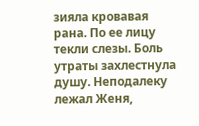зияла кровавая рана. По ее лицу текли слезы. Боль утраты захлестнула душу. Неподалеку лежал Женя,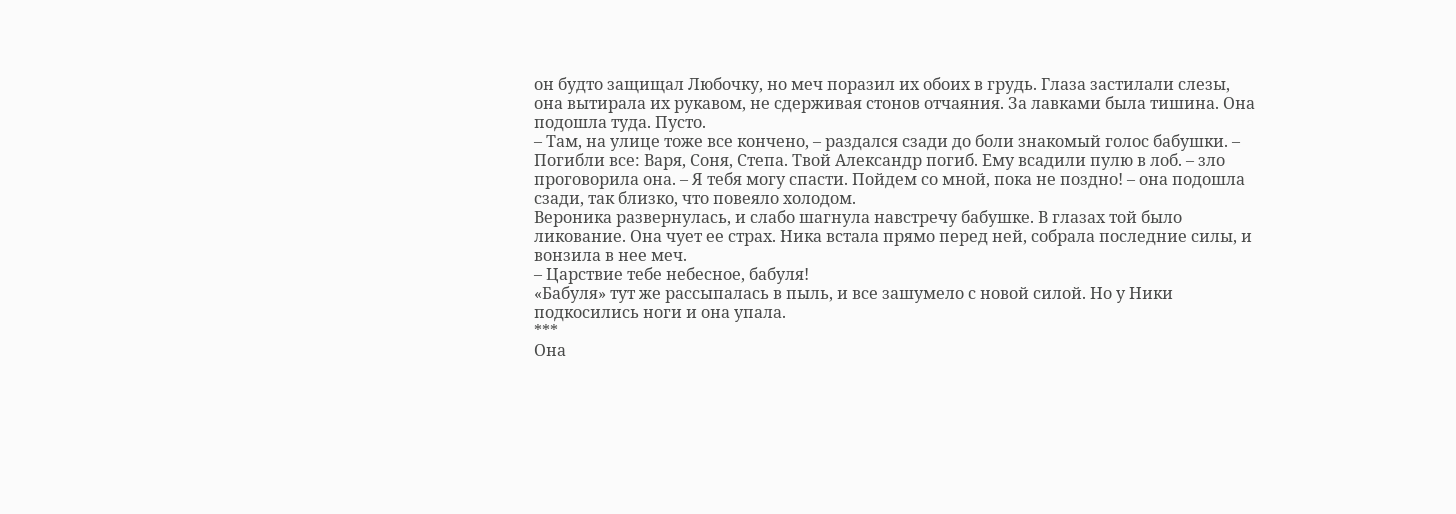он будто защищал Любочку, но меч поразил их обоих в грудь. Глаза застилали слезы, она вытирала их рукавом, не сдерживая стонов отчаяния. За лавками была тишина. Она подошла туда. Пусто.
– Там, на улице тоже все кончено, – раздался сзади до боли знакомый голос бабушки. – Погибли все: Варя, Соня, Степа. Твой Александр погиб. Ему всадили пулю в лоб. – зло проговорила она. – Я тебя могу спасти. Пойдем со мной, пока не поздно! – она подошла сзади, так близко, что повеяло холодом.
Вероника развернулась, и слабо шагнула навстречу бабушке. В глазах той было ликование. Она чует ее страх. Ника встала прямо перед ней, собрала последние силы, и вонзила в нее меч.
– Царствие тебе небесное, бабуля!
«Бабуля» тут же рассыпалась в пыль, и все зашумело с новой силой. Но у Ники подкосились ноги и она упала.
***
Она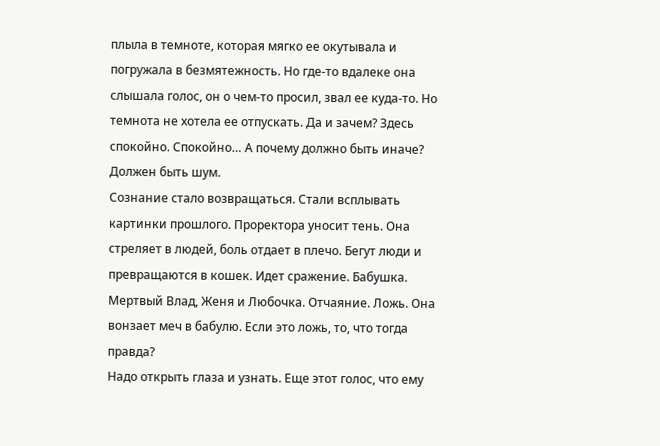плыла в темноте, которая мягко ее окутывала и погружала в безмятежность. Но где-то вдалеке она слышала голос, он о чем-то просил, звал ее куда-то. Но темнота не хотела ее отпускать. Да и зачем? Здесь спокойно. Спокойно… А почему должно быть иначе? Должен быть шум.
Сознание стало возвращаться. Стали всплывать картинки прошлого. Проректора уносит тень. Она стреляет в людей, боль отдает в плечо. Бегут люди и превращаются в кошек. Идет сражение. Бабушка. Мертвый Влад, Женя и Любочка. Отчаяние. Ложь. Она вонзает меч в бабулю. Если это ложь, то, что тогда правда?
Надо открыть глаза и узнать. Еще этот голос, что ему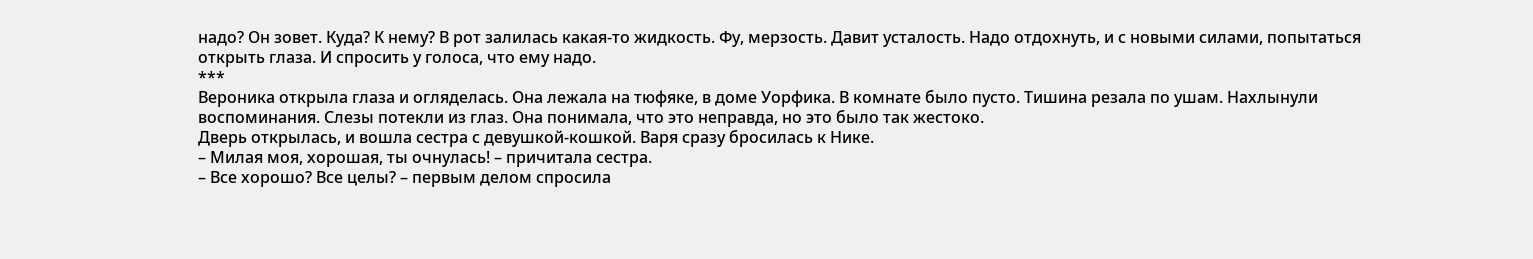надо? Он зовет. Куда? К нему? В рот залилась какая-то жидкость. Фу, мерзость. Давит усталость. Надо отдохнуть, и с новыми силами, попытаться открыть глаза. И спросить у голоса, что ему надо.
***
Вероника открыла глаза и огляделась. Она лежала на тюфяке, в доме Уорфика. В комнате было пусто. Тишина резала по ушам. Нахлынули воспоминания. Слезы потекли из глаз. Она понимала, что это неправда, но это было так жестоко.
Дверь открылась, и вошла сестра с девушкой-кошкой. Варя сразу бросилась к Нике.
– Милая моя, хорошая, ты очнулась! – причитала сестра.
– Все хорошо? Все целы? – первым делом спросила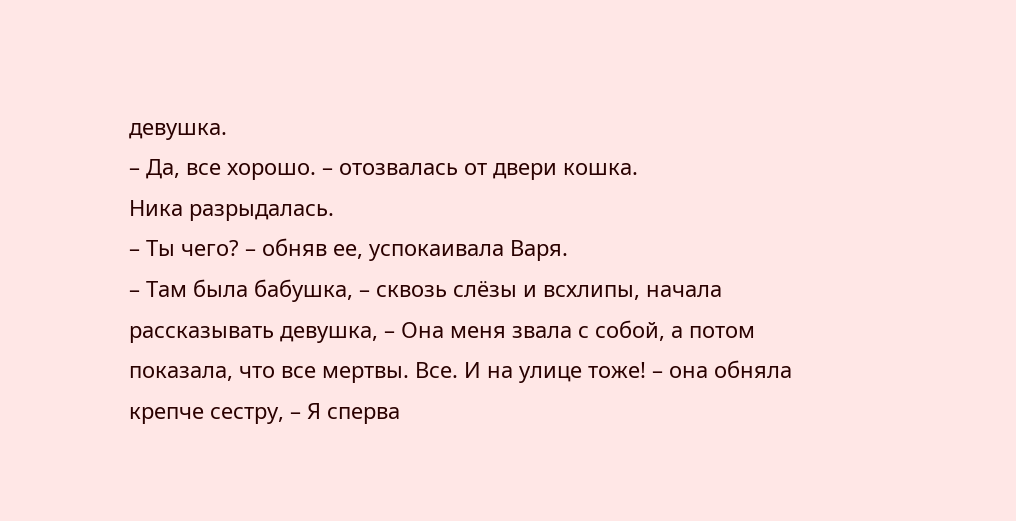девушка.
– Да, все хорошо. – отозвалась от двери кошка.
Ника разрыдалась.
– Ты чего? – обняв ее, успокаивала Варя.
– Там была бабушка, – сквозь слёзы и всхлипы, начала рассказывать девушка, – Она меня звала с собой, а потом показала, что все мертвы. Все. И на улице тоже! – она обняла крепче сестру, – Я сперва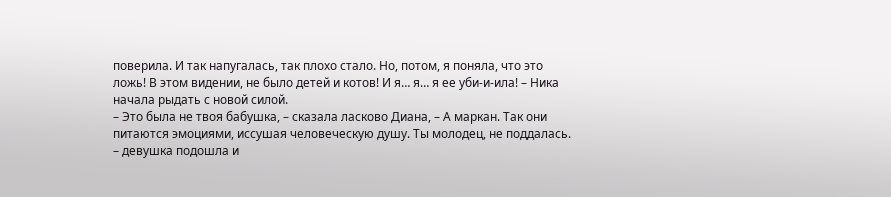поверила. И так напугалась, так плохо стало. Но, потом, я поняла, что это ложь! В этом видении, не было детей и котов! И я… я… я ее уби-и-ила! – Ника начала рыдать с новой силой.
– Это была не твоя бабушка, – сказала ласково Диана, – А маркан. Так они питаются эмоциями, иссушая человеческую душу. Ты молодец, не поддалась. – девушка подошла и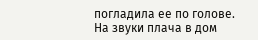погладила ее по голове.
На звуки плача в дом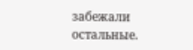забежали остальные.